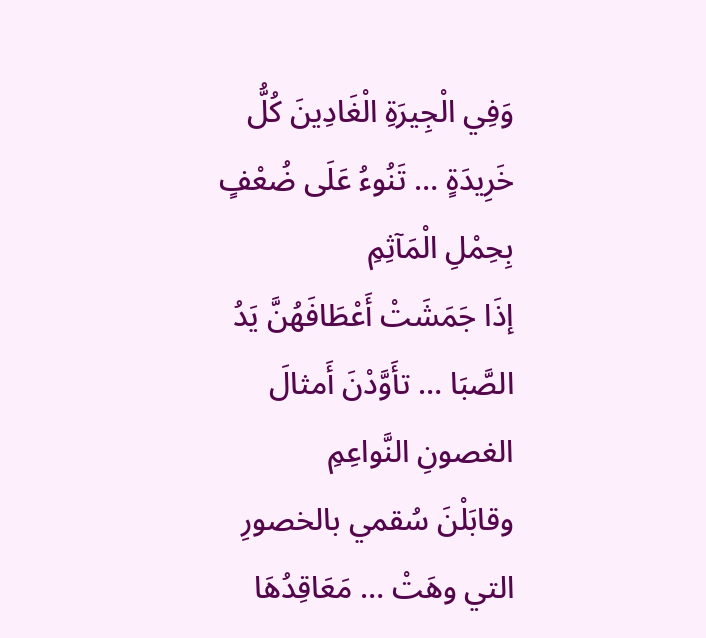وَفِي الْجِيرَةِ الْغَادِينَ كُلُّ خَرِيدَةٍ … تَنُوءُ عَلَى ضُعْفٍ بِحِمْلِ الْمَآثِمِ
إذَا جَمَشَتْ أَعْطَافَهُنَّ يَدُ الصَّبَا … تأَوَّدْنَ أَمثالَ الغصونِ النَّواعِمِ
وقابَلْنَ سُقمي بالخصورِ التي وهَتْ … مَعَاقِدُهَا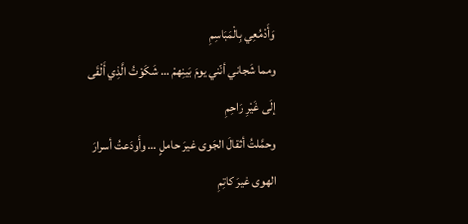وَأَدْمُعِي بِالْمَبَاسِمِ
ومما شَجاني أنّني يومَ بَينِهمْ … شَكَوْتُ الَّذِي أَلْقَى إلَى غَيْرِ رَاحِمِ
وحمَّلتُ أثقالَ الجَوى غيرَ حاملٍ … وأَودَعتُ أسرارَ الهوى غيرَ كاتِمِ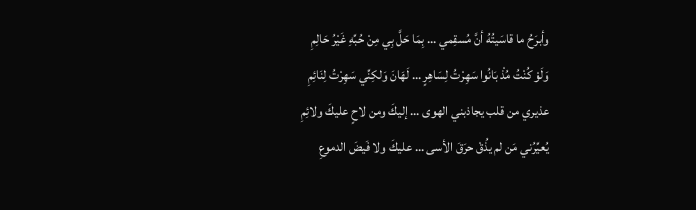وأبرَحُ ما قاسَيتُهُ أنَّ مُسقِمي … بِمَا حَلَّ بِي مِنْ حُبِّهِ غَيْرُ حَالِمِ
وَلَوْ كُنْتُ مُذْ بَانُوا سَهِرْتُ لِسَاهِرٍ … لَهَانَ وَلكِنِّي سَهِرْتُ لِنَائِمِ
عذيري من قلب يجاذبني الهوى … إليكَ ومن لاحٍ عليكَ ولائِمِ
يُعيِّرُني مَن لم يذُقْ حرَقَ الأسى … عليكَ ولا فَيضَ الدموعِ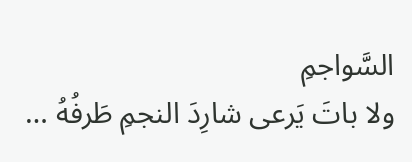السَّواجمِ
ولا باتَ يَرعى شارِدَ النجمِ طَرفُهُ …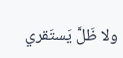ولا ظَلَّ يَستَقري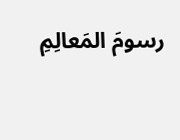رسومَ المَعالِمِ